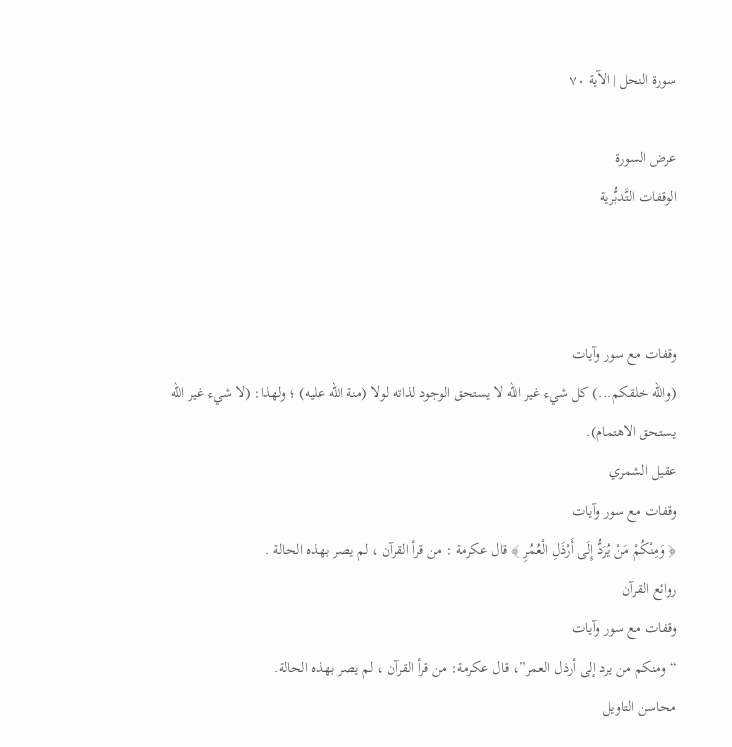سورة النحل | الآية ٧٠

عرض السورة
الوقفات التَّدبُّرية



وقفات مع سور وآيات
(والله خلقكم...) كل شيء غير الله لا يستحق الوجود لذاته لولا (منة الله عليه) ؛ ولهذا: (لا شيء غير الله يستحق الاهتمام).
عقيل الشمري
وقفات مع سور وآيات
﴿ وَمِنْكُمْ مَنْ يُرَدُّ إِلَى أَرْذَلِ الْعُمُرِ ﴾ قال عكرمة : من قرأ القرآن ، لم يصر بهذه الحالة .
روائع القرآن
وقفات مع سور وآيات
“ومنكم من يرد إلى أرذل العمر”، قال عكرمة: من قرأ القرآن ، لم يصر بهذه الحالة.
محاسن التاويل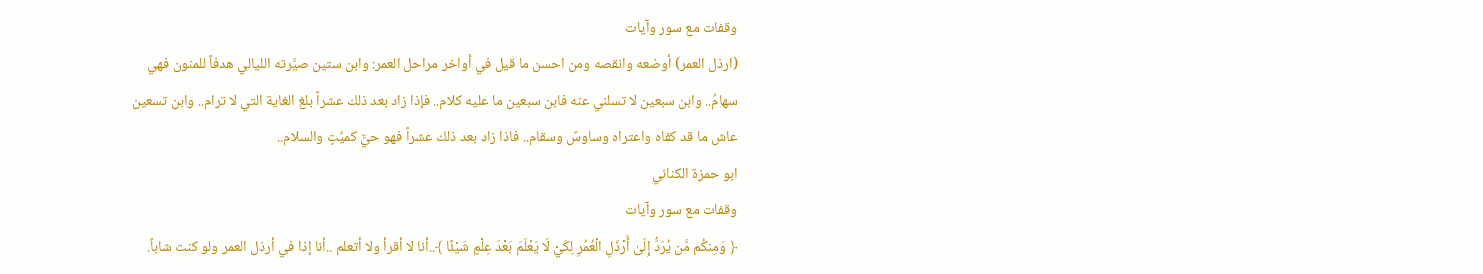وقفات مع سور وآيات
(ارذل العمر) أوضعه وانقصه ومن احسن ما قيل في أواخر مراحل العمر: وابن ستين صيَّرته الليالي هدفاً للمنون فهي سهامُ.. وابن سبعين لا تسلني عنه فابن سبعين ما عليه كلام.. فإذا زاد بعد ذلك عشراً بلغ الغاية التي لا ترام.. وابن تسعين عاش ما قد كفاه واعتراه وساوسٌ وسقام.. فاذا زاد بعد ذلك عشراً فهو حيٌّ كميِّتٍ والسلام..
ابو حمزة الكناني
وقفات مع سور وآيات
﴿ وَمِنكُم مَّن يُرَدُّ إِلَىٰ أَرْذَلِ الْعُمُرِ لِكَيْ لَا يَعْلَمَ بَعْدَ عِلْمٍ شَيْئًا ﴾..أنا لا أقرأ ولا أتعلم ..أنا إذا في أرذل العمر ولو كنت شاباً.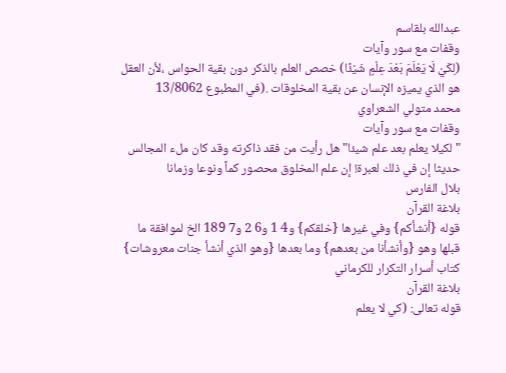عبدالله بلقاسم
وقفات مع سور وآيات
(لِكَيْ لَا يَعْلَمَ بَعْدَ عِلْمٍ شَيْئًا) خصص العلم بالذكر دون بقية الحواس ،لأن العقل هو الذي يميزه الإنسان عن بقية المخلوقات .(في المطبوع 13/8062
محمد متولي الشعراوي
وقفات مع سور وآيات
"لكيلا يعلم بعد علم شيئا" هل رأيت من فقد ذاكرته وقد كان ملء المجالس حديثا إن في ذلك لعبرة! إن علم المخلوق محصور كماً ونوعا وزمانا
بلال الفارس
بلاغة القرآن
قوله {أنشأكم} وفي غيرها {خلقكم} و4 1 و6 2 و7 189 الخ لموافقة ما قبلها وهو {وأنشأنا من بعدهم} وما بعدها {وهو الذي أنشأ جنات معروشات}
كتاب أسرار التكرار للكرماني
بلاغة القرآن
قوله تعالى: (كي لا يعلم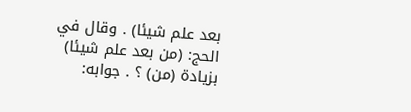بعد علم شيئا) . وقال في الحج: (من بعد علم شيئا) بزيادة (من) ؟ . جوابه: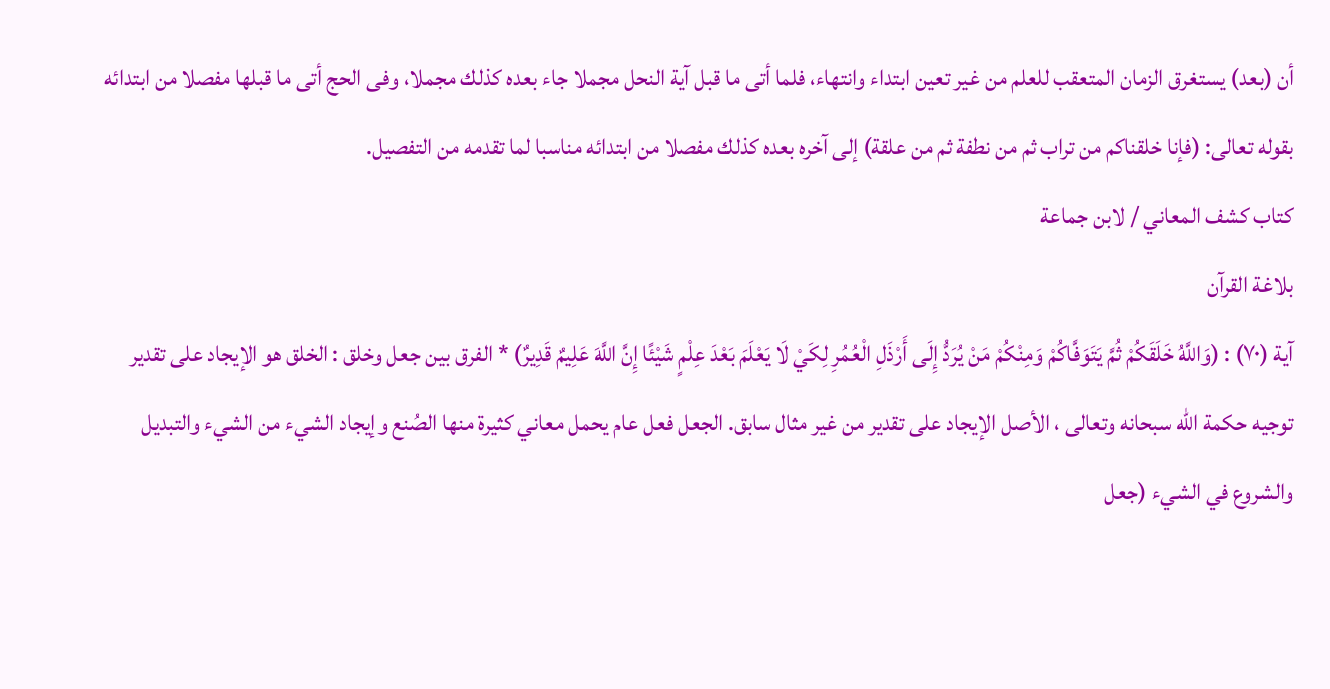أن (بعد) يستغرق الزمان المتعقب للعلم من غير تعين ابتداء وانتهاء، فلما أتى ما قبل آية النحل مجملا جاء بعده كذلك مجملا، وفى الحج أتى ما قبلها مفصلا من ابتدائه بقوله تعالى: (فإنا خلقناكم من تراب ثم من نطفة ثم من علقة) إلى آخره بعده كذلك مفصلا من ابتدائه مناسبا لما تقدمه من التفصيل.
كتاب كشف المعاني / لابن جماعة
بلاغة القرآن
آية (٧٠) : (وَاللَّهُ خَلَقَكُمْ ثُمَّ يَتَوَفَّاكُمْ وَمِنْكُمْ مَنْ يُرَدُّ إِلَى أَرْذَلِ الْعُمُرِ لِكَيْ لَا يَعْلَمَ بَعْدَ عِلْمٍ شَيْئًا إِنَّ اللَّهَ عَلِيمٌ قَدِيرٌ) * الفرق بين جعل وخلق : الخلق هو الإيجاد على تقدير توجيه حكمة الله سبحانه وتعالى ، الأصل الإيجاد على تقدير من غير مثال سابق. الجعل فعل عام يحمل معاني كثيرة منها الصُنع وإيجاد الشيء من الشيء والتبديل والشروع في الشيء (جعل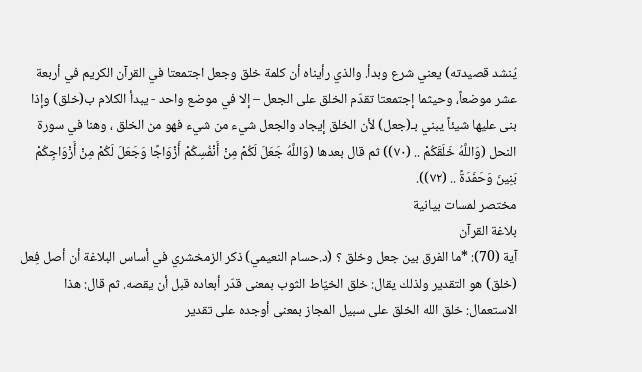يُنشد قصيدته) يعني شرع وبدأ. والذي رأيناه أن كلمة خلق وجعل اجتمعتا في القرآن الكريم في أربعة عشر موضعاً، وحيثما إجتمعتا تقدّم الخلق على الجعل – إلا في موضع واحد - يبدأ الكلام ب(خلق) وإذا بنى عليها شيئاً يبني بـ(جعل) لأن الخلق إيجاد والجعل شيء من شيء فهو من الخلق ، وهنا في سورة النحل (وَاللَّهُ خَلَقَكُمْ .. (٧٠)) ثم قال بعدها (وَاللَّهُ جَعَلَ لَكُمْ مِنْ أَنْفُسِكُمْ أَزْوَاجًا وَجَعَلَ لَكُمْ مِنْ أَزْوَاجِكُمْ بَنِينَ وَحَفَدَةً .. (٧٢)).
مختصر لمسات بيانية
بلاغة القرآن
آية (70): *ما الفرق بين جعل وخلق ؟ (د.حسام النعيمي) ذكر الزمخشري في أساس البلاغة أن أصل فِعل (خلق) هو التقدير ولذلك يقال: خلق الخيّاط الثوب بمعنى قدّر أبعاده قبل أن يقصه. ثم قال: هذا الاستعمال: خلق الله الخلق على سبيل المجاز بمعنى أوجده على تقدير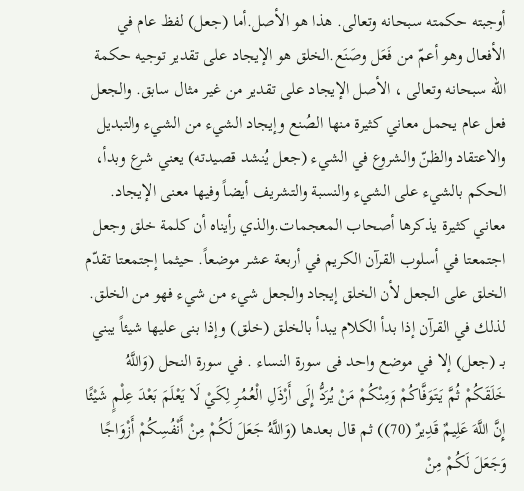أوجبته حكمته سبحانه وتعالى. هذا هو الأصل.أما (جعل) لفظ عام في الأفعال وهو أعمّ من فَعَل وصَنَع.الخلق هو الإيجاد على تقدير توجيه حكمة الله سبحانه وتعالى ، الأصل الإيجاد على تقدير من غير مثال سابق. والجعل فعل عام يحمل معاني كثيرة منها الصُنع وإيجاد الشيء من الشيء والتبديل والاعتقاد والظنّ والشروع في الشيء (جعل يُنشد قصيدته) يعني شرع وبدأ، الحكم بالشيء على الشيء والنسبة والتشريف أيضاً وفيها معنى الإيجاد. معاني كثيرة يذكرها أصحاب المعجمات.والذي رأيناه أن كلمة خلق وجعل اجتمعتا في أسلوب القرآن الكريم في أربعة عشر موضعاً. حيثما إجتمعتا تقدّم الخلق على الجعل لأن الخلق إيجاد والجعل شيء من شيء فهو من الخلق. لذلك في القرآن إذا بدأ الكلام يبدأ بالخلق (خلق) وإذا بنى عليها شيئاً يبني بـ (جعل) إلا في موضع واحد فى سورة النساء . في سورة النحل (وَاللَّهُ خَلَقَكُمْ ثُمَّ يَتَوَفَّاكُمْ وَمِنْكُمْ مَنْ يُرَدُّ إِلَى أَرْذَلِ الْعُمُرِ لِكَيْ لَا يَعْلَمَ بَعْدَ عِلْمٍ شَيْئًا إِنَّ اللَّهَ عَلِيمٌ قَدِيرٌ (70)) ثم قال بعدها (وَاللَّهُ جَعَلَ لَكُمْ مِنْ أَنْفُسِكُمْ أَزْوَاجًا وَجَعَلَ لَكُمْ مِنْ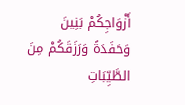أَزْوَاجِكُمْ بَنِينَ وَحَفَدَةً وَرَزَقَكُمْ مِنَ الطَّيِّبَاتِ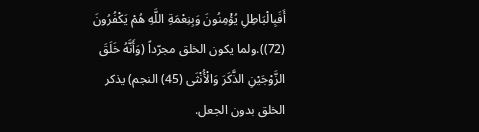أَفَبِالْبَاطِلِ يُؤْمِنُونَ وَبِنِعْمَةِ اللَّهِ هُمْ يَكْفُرُونَ (72)).ولما يكون الخلق مجرّداً (وَأَنَّهُ خَلَقَ الزَّوْجَيْنِ الذَّكَرَ وَالْأُنْثَى (45) النجم) يذكر الخلق بدون الجعل.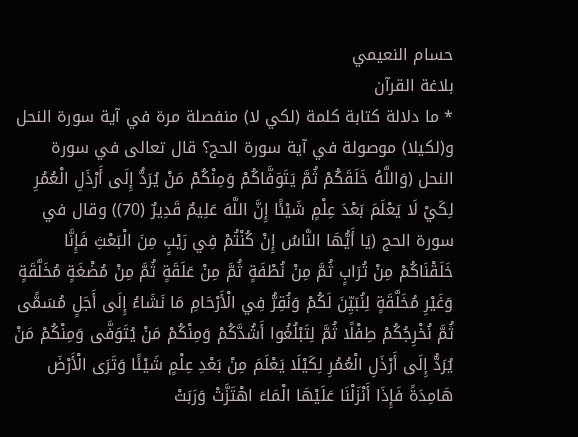حسام النعيمي
بلاغة القرآن
* ما دلالة كتابة كلمة (لكي لا) منفصلة مرة في آية سورة النحل و(لكيلا) موصولة في آية سورة الحج؟ قال تعالى في سورة النحل (وَاللَّهُ خَلَقَكُمْ ثُمَّ يَتَوَفَّاكُمْ وَمِنْكُمْ مَنْ يُرَدُّ إِلَى أَرْذَلِ الْعُمُرِ لِكَيْ لَا يَعْلَمَ بَعْدَ عِلْمٍ شَيْئًا إِنَّ اللَّهَ عَلِيمٌ قَدِيرٌ (70)) وقال في سورة الحج (يَا أَيُّهَا النَّاسُ إِنْ كُنْتُمْ فِي رَيْبٍ مِنَ الْبَعْثِ فَإِنَّا خَلَقْنَاكُمْ مِنْ تُرَابٍ ثُمَّ مِنْ نُطْفَةٍ ثُمَّ مِنْ عَلَقَةٍ ثُمَّ مِنْ مُضْغَةٍ مُخَلَّقَةٍ وَغَيْرِ مُخَلَّقَةٍ لِنُبَيِّنَ لَكُمْ وَنُقِرُّ فِي الْأَرْحَامِ مَا نَشَاءُ إِلَى أَجَلٍ مُسَمًّى ثُمَّ نُخْرِجُكُمْ طِفْلًا ثُمَّ لِتَبْلُغُوا أَشُدَّكُمْ وَمِنْكُمْ مَنْ يُتَوَفَّى وَمِنْكُمْ مَنْ يُرَدُّ إِلَى أَرْذَلِ الْعُمُرِ لِكَيْلَا يَعْلَمَ مِنْ بَعْدِ عِلْمٍ شَيْئًا وَتَرَى الْأَرْضَ هَامِدَةً فَإِذَا أَنْزَلْنَا عَلَيْهَا الْمَاءَ اهْتَزَّتْ وَرَبَتْ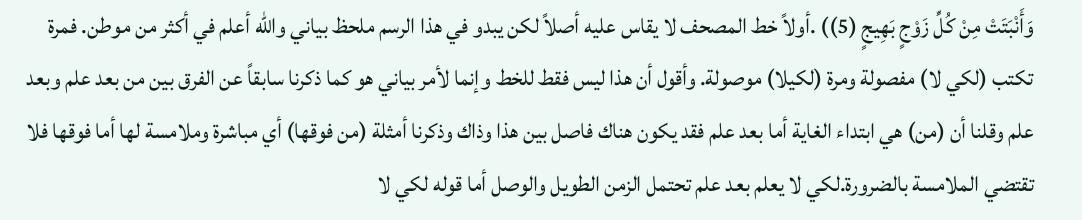وَأَنْبَتَتْ مِنْ كُلِّ زَوْجٍ بَهِيجٍ (5)) .أولاً خط المصحف لا يقاس عليه أصلاً لكن يبدو في هذا الرسم ملحظ بياني والله أعلم في أكثر من موطن. فمرة تكتب (لكي لا) مفصولة ومرة (لكيلا) موصولة. وأقول أن هذا ليس فقط للخط وإنما لأمر بياني هو كما ذكرنا سابقاً عن الفرق بين من بعد علم وبعد علم وقلنا أن (من) هي ابتداء الغاية أما بعد علم فقد يكون هناك فاصل بين هذا وذاك وذكرنا أمثلة (من فوقها) أي مباشرة وملامسة لها أما فوقها فلا تقتضي الملامسة بالضرورة.لكي لا يعلم بعد علم تحتمل الزمن الطويل والوصل أما قوله لكي لا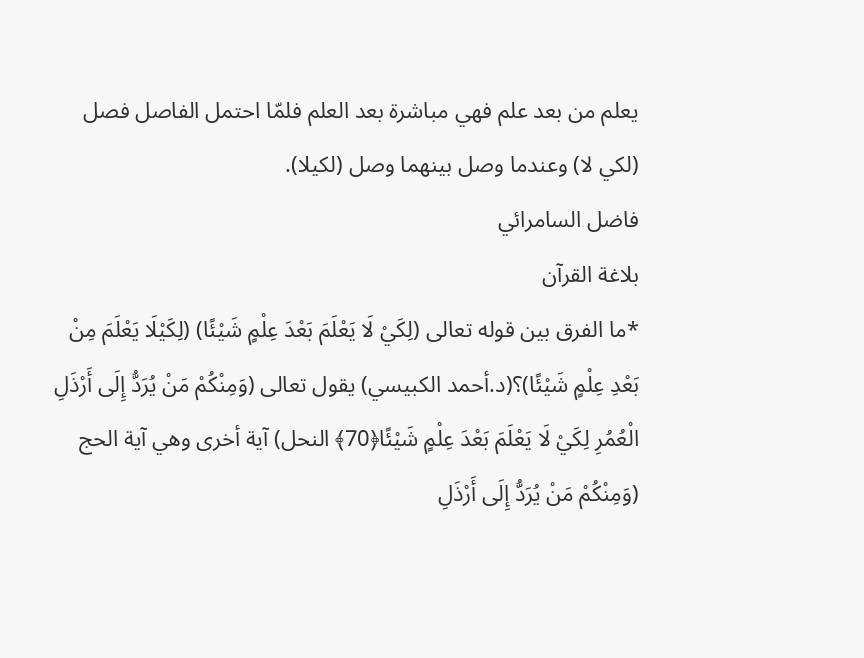يعلم من بعد علم فهي مباشرة بعد العلم فلمّا احتمل الفاصل فصل (لكي لا) وعندما وصل بينهما وصل (لكيلا).
فاضل السامرائي
بلاغة القرآن
*ما الفرق بين قوله تعالى (لِكَيْ لَا يَعْلَمَ بَعْدَ عِلْمٍ شَيْئًا) (لِكَيْلَا يَعْلَمَ مِنْ بَعْدِ عِلْمٍ شَيْئًا)؟(د.أحمد الكبيسي) يقول تعالى (وَمِنْكُمْ مَنْ يُرَدُّ إِلَى أَرْذَلِ الْعُمُرِ لِكَيْ لَا يَعْلَمَ بَعْدَ عِلْمٍ شَيْئًا﴿70﴾ النحل) آية أخرى وهي آية الحج (وَمِنْكُمْ مَنْ يُرَدُّ إِلَى أَرْذَلِ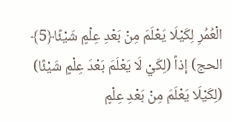الْعُمُرِ لِكَيْلَا يَعْلَمَ مِنْ بَعْدِ عِلْمٍ شَيْئًا﴿5﴾ الحج) إذاً (لِكَيْ لَا يَعْلَمَ بَعْدَ عِلْمٍ شَيْئًا) (لِكَيْلَا يَعْلَمَ مِنْ بَعْدِ عِلْمٍ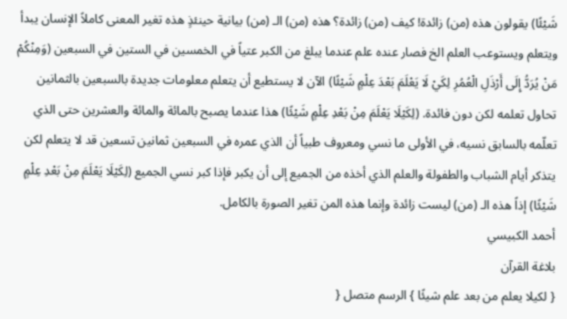شَيْئًا) يقولون هذه (من) زائدة! كيف (من) زائدة؟ هذه (من) الـ (من) بيانية حينئذٍ هذه تغير المعنى كاملاً الإنسان يبدأ ويتعلم ويستوعب العلم الخ فصار عنده علم عندما يبلغ من الكبر عتياً في الخمسين في الستين في السبعين (وَمِنْكُمْ مَنْ يُرَدُّ إِلَى أَرْذَلِ الْعُمُرِ لِكَيْ لَا يَعْلَمَ بَعْدَ عِلْمٍ شَيْئًا) الآن لا يستطيع أن يتعلم معلومات جديدة بالسبعين بالثمانين تحاول تعلمه لكن دون فائدة. (لِكَيْلَا يَعْلَمَ مِنْ بَعْدِ عِلْمٍ شَيْئًا) هذا عندما يصبح بالمائة والمائة والعشرين حتى الذي تعلّمه بالسابق نسيه، في الأولى ما نسي ومعروف طبياً أن الذي عمره في السبعين ثمانين تسعين قد لا يتعلم لكن يتذكر أيام الشباب والطفولة والعلم الذي أخذه من الجميع إلى أن يكبر فإذا كبر نسي الجميع (لِكَيْلَا يَعْلَمَ مِنْ بَعْدِ عِلْمٍ شَيْئًا) إذاً هذه الـ (من) ليست زائدة وإنما هذه المن تغير الصورة بالكامل.
أحمد الكبيسي
بلاغة القرآن
{ لكيلا يعلم من بعد علم شيئًا } الرسم متصل {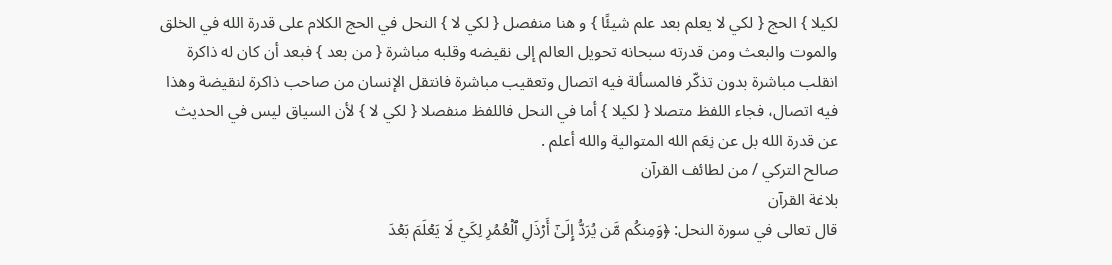لكيلا } الحج { لكي لا يعلم بعد علم شيئًا } و هنا منفصل { لكي لا } النحل في الحج الكلام على قدرة الله في الخلق والموت والبعث ومن قدرته سبحانه تحويل العالم إلى نقيضه وقلبه مباشرة { من بعد } فبعد أن كان له ذاكرة انقلب مباشرة بدون تذكّر فالمسألة فيه اتصال وتعقيب مباشرة فانتقل الإنسان من صاحب ذاكرة لنقيضة وهذا فيه اتصال، فجاء اللفظ متصلا { لكيلا } أما في النحل فاللفظ منفصلا { لكي لا } لأن السياق ليس في الحديث عن قدرة الله بل عن نِعَم الله المتوالية والله أعلم .
صالح التركي / من لطائف القرآن
بلاغة القرآن
قال تعالى في سورة النحل: ﴿وَمِنكُم مَّن يُرَدُّ إِلَىٰٓ أَرۡذَلِ ٱلۡعُمُرِ لِكَيۡ لَا يَعۡلَمَ بَعۡدَ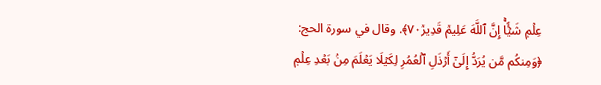عِلۡمٖ شَيۡ‍ًٔاۚ إِنَّ ٱللَّهَ عَلِيمٞ قَدِيرٞ٧٠﴾. وقال في سورة الحج: ﴿وَمِنكُم مَّن يُرَدُّ إِلَىٰٓ أَرۡذَلِ ٱلۡعُمُرِ لِكَيۡلَا يَعۡلَمَ مِنۢ بَعۡدِ عِلۡمٖ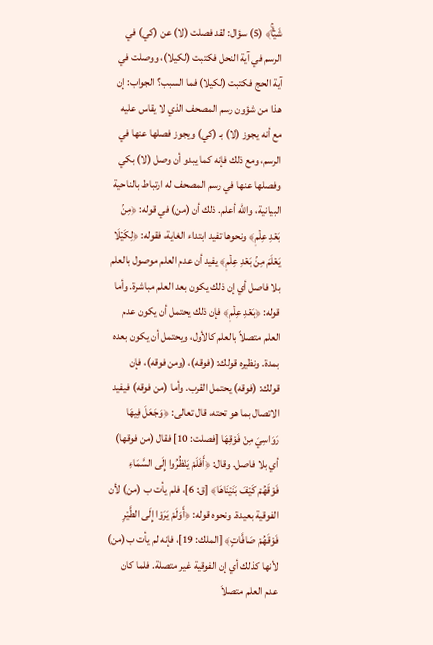شَيۡ‍ٔٗاۚ﴾ (5) سؤال: لقد فصلت (لا) عن (كي) في الرسم في آية النحل فكتبت (لكيلا)، ووصلت في آية الحج فكتبت (لكيلا) فما السبب؟ الجواب: إن هذا من شؤون رسم المصحف الذي لا يقاس عليه مع أنه يجوز (لا) بـ (كي) ويجوز فصلها عنها في الرسم، ومع ذلك فإنه كما يبدو أن وصل (لا) بكي وفصلها عنها في رسم المصحف له ارتباط بالناحية البيانية، والله أعلم. ذلك أن (من) في قوله: ﴿مِنۢ بَعۡدِ عِلۡمٖ﴾ ونحوها تفيد ابتداء الغاية، فقوله: ﴿لِكَيۡلَا يَعۡلَمَ مِنۢ بَعۡدِ عِلۡمٖ﴾ يفيد أن عدم العلم موصول بالعلم بلا فاصل أي إن ذلك يكون بعد العلم مباشرة. وأما قوله: ﴿بَعۡدِ عِلۡمٖ﴾ فإن ذلك يحتمل أن يكون عدم العلم متصلاً بالعلم كالأول، ويحتمل أن يكون بعده بمدة. ونظيره قولك: (فوقه)، (ومن فوقه)، فإن قولك: (فوقه) يحتمل القرب. وأما (من فوقه) فيفيد الاتصال بما هو تحته، قال تعالى: ﴿وَجَعَلَ فِيهَا رَوَاسِيَ مِنْ فَوْقِهَا [فصلت: 10] فقال (من فوقها) أي بلا فاصل. وقال: ﴿أَفَلَمْ يَنْظُرُوا إِلَى السَّمَاءِ فَوْقَهُمْ كَيْفَ بَنَيْنَاهَا﴾ [ق: 6]، فلم يأت ب (من) لأن الفوقية بعيدة. ونحوه قوله: ﴿أَوَلَمْ يَرَوْا إِلَى الطَّيْرِ فَوْقَهُمْ صَافَّاتٍ﴾ [الملك: 19]، فإنه لم يأت ب(من) لأنها كذلك أي إن الفوقية غير متصلة. فلما كان عدم العلم متصلاَ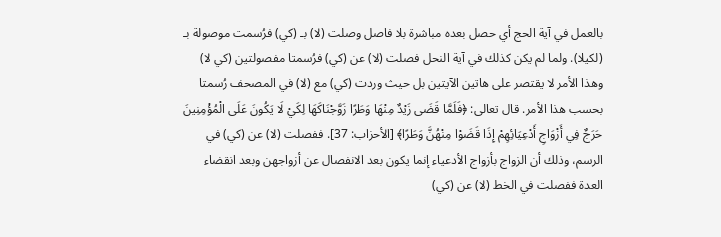بالعمل في آية الحج أي حصل بعده مباشرة بلا فاصل وصلت (لا) بـ (كي) فرُسمت موصولة بـ (لكيلا). ولما لم يكن كذلك في آية النحل فصلت (لا) عن (كي) فرُسمتا مفصولتين (كي لا) وهذا الأمر لا يقتصر على هاتين الآيتين بل حيث وردت (كي) مع (لا) في المصحف رُسمتا بحسب هذا الأمر. قال تعالى: ﴿فَلَمَّا قَضَى زَيْدٌ مِنْهَا وَطَرًا زَوَّجْنَاكَهَا لِكَيْ لَا يَكُونَ عَلَى الْمُؤْمِنِينَ حَرَجٌ فِي أَزْوَاجِ أَدْعِيَائِهِمْ إِذَا قَضَوْا مِنْهُنَّ وَطَرًا﴾ [الأحزاب: 37]. ففصلت (لا) عن (كي) في الرسم، وذلك أن الزواج بأزواج الأدعياء إنما يكون بعد الانفصال عن أزواجهن وبعد انقضاء العدة ففصلت في الخط (لا) عن (كي)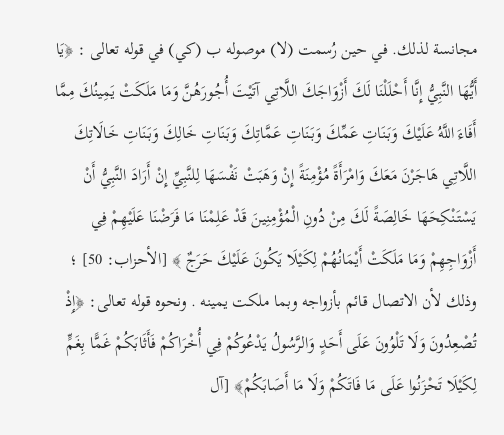مجانسة لذلك. في حين رُسمت (لا) موصوله ب (كي) في قوله تعالى : ﴿يَا أَيُّهَا النَّبِيُّ إِنَّا أَحْلَلْنَا لَكَ أَزْوَاجَكَ اللَّاتِي آتَيْتَ أُجُورَهُنَّ وَمَا مَلَكَتْ يَمِينُكَ مِمَّا أَفَاءَ اللَّهُ عَلَيْكَ وَبَنَاتِ عَمِّكَ وَبَنَاتِ عَمَّاتِكَ وَبَنَاتِ خَالِكَ وَبَنَاتِ خَالَاتِكَ اللَّاتِي هَاجَرْنَ مَعَكَ وَامْرَأَةً مُؤْمِنَةً إِنْ وَهَبَتْ نَفْسَهَا لِلنَّبِيِّ إِنْ أَرَادَ النَّبِيُّ أَنْ يَسْتَنْكِحَهَا خَالِصَةً لَكَ مِنْ دُونِ الْمُؤْمِنِينَ قَدْ عَلِمْنَا مَا فَرَضْنَا عَلَيْهِمْ فِي أَزْوَاجِهِمْ وَمَا مَلَكَتْ أَيْمَانُهُمْ لِكَيْلَا يَكُونَ عَلَيْكَ حَرَجٌ ﴾ [الأحزاب: 50] ؛ وذلك لأن الاتصال قائم بأزواجه وبما ملكت يمينه . ونحوه قوله تعالى: ﴿إِذْ تُصْعِدُونَ وَلَا تَلْوُونَ عَلَى أَحَدٍ وَالرَّسُولُ يَدْعُوكُمْ فِي أُخْرَاكُمْ فَأَثَابَكُمْ غَمًّا بِغَمٍّ لِكَيْلَا تَحْزَنُوا عَلَى مَا فَاتَكُمْ وَلَا مَا أَصَابَكُمْ﴾ [آل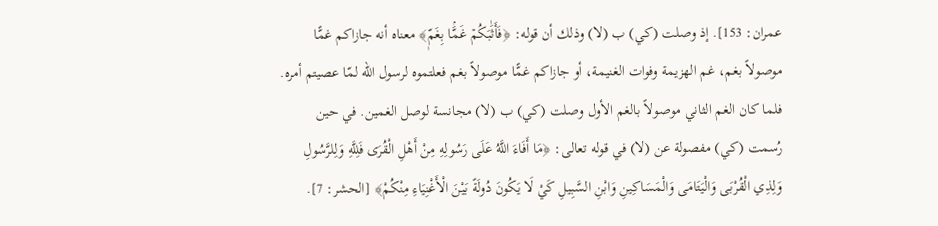عمران: 153]. إذ وصلت (كي) ب (لا) وذلك أن قوله: ﴿فَأَثَٰبَكُمۡ غَمَّۢا بِغَمّٖ﴾ معناه أنه جازاكم غمًّا موصولاً بغم، غم الهزيمة وفوات الغنيمة، أو جازاكم غمًّا موصولاً بغم فعلتموه لرسول الله لمّا عصيتم أمره. فلما كان الغم الثاني موصولاً بالغم الأول وصلت (كي) ب (لا) مجانسة لوصل الغمين. في حين رُسمت (كي) مفصولة عن (لا) في قوله تعالى: ﴿مَا أَفَاءَ اللَّهُ عَلَى رَسُولِهِ مِنْ أَهْلِ الْقُرَى فَلِلَّهِ وَلِلرَّسُولِ وَلِذِي الْقُرْبَى وَالْيَتَامَى وَالْمَسَاكِينِ وَابْنِ السَّبِيلِ كَيْ لَا يَكُونَ دُولَةً بَيْنَ الْأَغْنِيَاءِ مِنْكُمْ﴾ [الحشر: 7].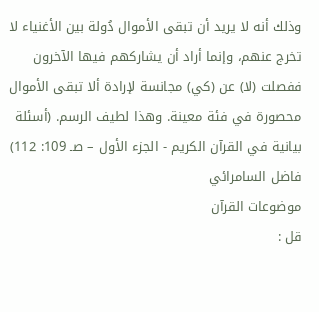وذلك أنه لا يريد أن تبقى الأموال دُولة بين الأغنياء لا تخرج عنهم، وإنما أراد أن يشاركهم فيها الآخرون ففصلت (لا) عن (كي) مجانسة لإرادة ألا تبقى الأموال محصورة في فئة معينة. وهذا لطيف الرسم. (أسئلة بيانية في القرآن الكريم - الجزء الأول – صـ 109: 112)
فاضل السامرائي
موضوعات القرآن
قل :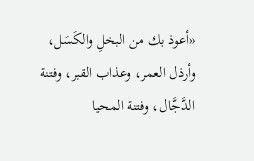«أعوذ بك من البخلِ والكَسَل، وأرذل العمر، وعذاب القبر، وفتنة الدَّجَّال، وفتنة المحيا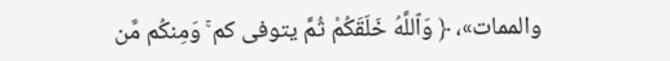والممات»، ﴿ وَٱللَّهُ خَلَقَكُمْ ثُمَّ يتوفى كم ۚ وَمِنكُم مَّن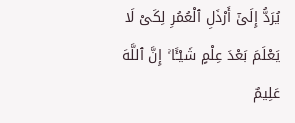يُرَدُّ إِلَىٰٓ أَرْذَلِ ٱلْعُمُرِ لِكَىْ لَا يَعْلَمَ بَعْدَ عِلْمٍ شَيْـًٔا ۚ إِنَّ ٱللَّهَ عَلِيمٌ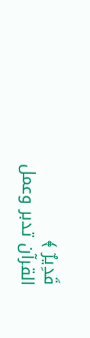قَدِيرٌ ﴾
القرآن تدبر وعمل